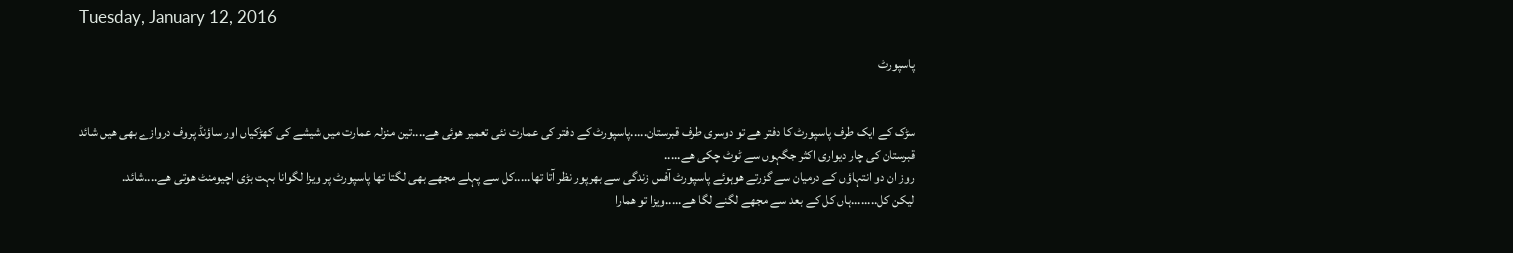Tuesday, January 12, 2016

پاسپورٹ


سڑک کے ایک طرف پاسپورٹ کا دفتر ھے تو دوسری طرف قبرستان.....پاسپورٹ کے دفتر کی عمارت نئی تعمیر ھوئی ھے....تین منزلہ عمارت میں شیشے کی کھڑکیاں اور ساؤنڈ پروف دروازے بھی ھیں شائد
قبرستان کی چار دیواری اکثر جگہوں سے ٹوٹ چکی ھے.....
روز ان دو انتہاؤں کے درمیان سے گزرتے ھوہوئے پاسپورٹ آفس زندگی سے بھرپور نظر آتا تھا.....کل سے پہلے مجھے بھی لگتا تھا پاسپورٹ پر ویزا لگوانا بہت بڑی اچیومنٹ ھوتی ھے....شائد.
لیکن کل........ہاں کل کے بعد سے مجھے لگنے لگا ھے.....ویزا تو ھمارا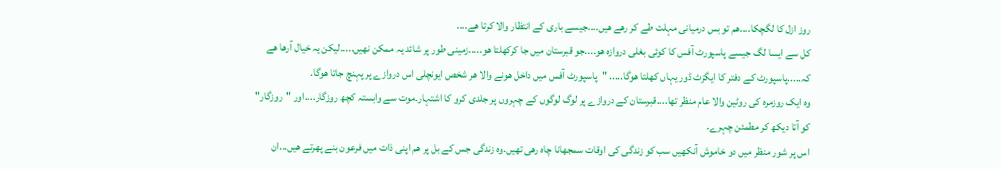روز ازل کا لگچکا....ھم تو بس درمیانی مہلت طے کر رھے ھیں....جیسے باری کے انتظار والا کرتا ھے....
کل سے ایسا لگ جیسے پاسپورٹ آفس کا کوئی بغلی دروازه ھو....جو قبرستان میں جا کرکھلتا ھو.....زمینی طور پر شائد یہ ممکن نھیں.....لیکن یہ خیال آرھا ھے کہ.....پاسپورٹ کے دفتر کا ایگزٹ ڈور یہاں کھلتا ھوگا..... "پاسپورٹ آفس میں داخل ھونے والا ھر شخص ایونچلی اس دروازے پر پہنچ جاتا ھوگا.
وه ایک روزمره کی روٹین والا عام منظر تھا....قبرستان کے دروازے پر لوگ لوگوں کے چہروں پر جلدی کرو کا اشتہار۔موت سے وابستہ کچھ روزگار....اور "روزگار" کو آتا دیکھ کر مطمئن چہرے.
اس پر شور منظر میں دو خاموش آنکھیں سب کو زندگی کی اوقات سمجھانا چاه رھی تھیں.وه زندگی جس کے بل پر ھم اپنی ذات میں فرعون بنے پھرتے ھیں...ان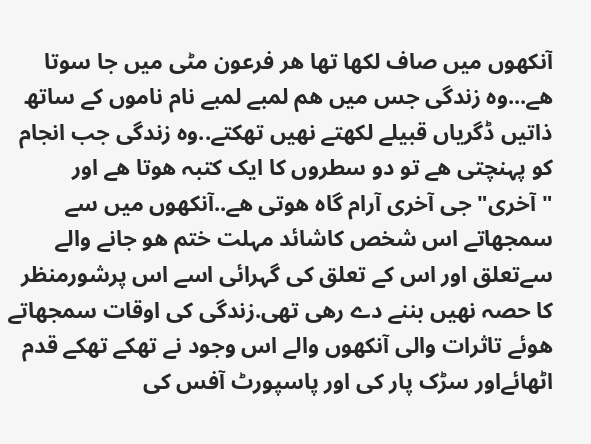آنکھوں میں صاف لکھا تھا ھر فرعون مٹی میں جا سوتا ھے...وه زندگی جس میں ھم لمبے لمبے نام ناموں کے ساتھ ذاتیں ڈگریاں قبیلے لکھتے نھیں تھکتے..وه زندگی جب انجام کو پہنچتی ھے تو دو سطروں کا ایک کتبہ ھوتا ھے اور "آخری" جی آخری آرام گاه ھوتی ھے..آنکھوں میں سے سمجھاتے اس شخص کاشائد مہلت ختم ھو جانے والے سےتعلق اور اس کے تعلق کی گہرائی اسے اس پرشورمنظر کا حصہ نھیں بننے دے رھی تھی.زندگی کی اوقات سمجھاتے ھوئے تاثرات والی آنکھوں والے اس وجود نے تھکے تھکے قدم اٹھائےاور سڑک پار کی اور پاسپورٹ آفس کی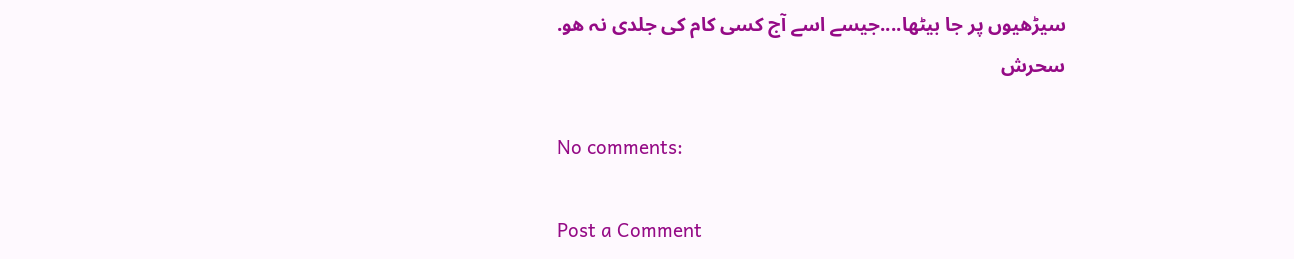سیڑھیوں پر جا بیٹھا....جیسے اسے آج کسی کام کی جلدی نہ ھو.
سحرش

No comments:

Post a Comment